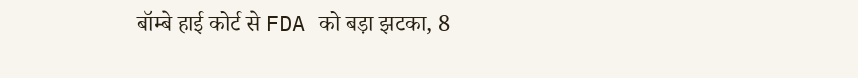बॉम्बे हाई कोर्ट से FDA को बड़ा झटका, 8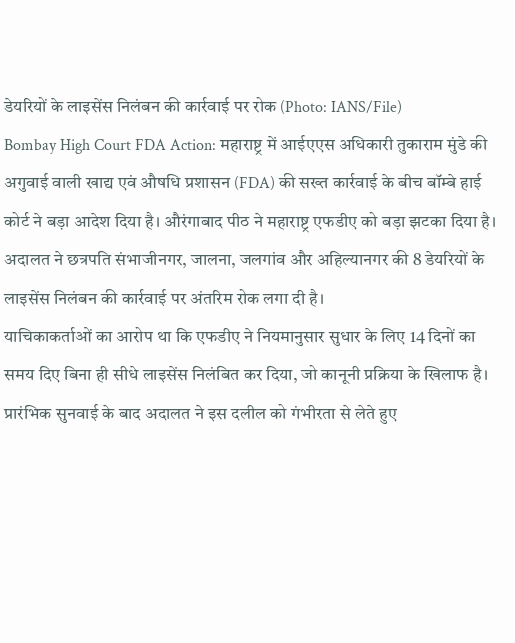डेयरियों के लाइसेंस निलंबन की कार्रवाई पर रोक (Photo: IANS/File)
Bombay High Court FDA Action: महाराष्ट्र में आईएएस अधिकारी तुकाराम मुंडे की अगुवाई वाली खाद्य एवं औषधि प्रशासन (FDA) की सख्त कार्रवाई के बीच बॉम्बे हाई कोर्ट ने बड़ा आदेश दिया है। औरंगाबाद पीठ ने महाराष्ट्र एफडीए को बड़ा झटका दिया है। अदालत ने छत्रपति संभाजीनगर, जालना, जलगांव और अहिल्यानगर की 8 डेयरियों के लाइसेंस निलंबन की कार्रवाई पर अंतरिम रोक लगा दी है।
याचिकाकर्ताओं का आरोप था कि एफडीए ने नियमानुसार सुधार के लिए 14 दिनों का समय दिए बिना ही सीधे लाइसेंस निलंबित कर दिया, जो कानूनी प्रक्रिया के खिलाफ है। प्रारंभिक सुनवाई के बाद अदालत ने इस दलील को गंभीरता से लेते हुए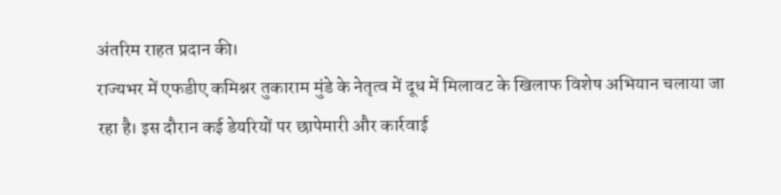अंतरिम राहत प्रदान की।
राज्यभर में एफडीए कमिश्नर तुकाराम मुंडे के नेतृत्व में दूध में मिलावट के खिलाफ विशेष अभियान चलाया जा रहा है। इस दौरान कई डेयरियों पर छापेमारी और कार्रवाई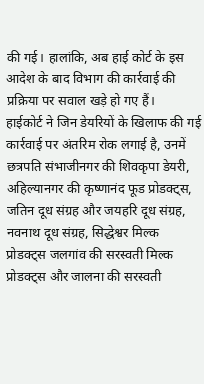की गई। हालांकि, अब हाई कोर्ट के इस आदेश के बाद विभाग की कार्रवाई की प्रक्रिया पर सवाल खड़े हो गए हैं।
हाईकोर्ट ने जिन डेयरियों के खिलाफ की गई कार्रवाई पर अंतरिम रोक लगाई है, उनमें छत्रपति संभाजीनगर की शिवकृपा डेयरी, अहिल्यानगर की कृष्णानंद फूड प्रोडक्ट्स, जतिन दूध संग्रह और जयहरि दूध संग्रह, नवनाथ दूध संग्रह, सिद्धेश्वर मिल्क प्रोडक्ट्स जलगांव की सरस्वती मिल्क प्रोडक्ट्स और जालना की सरस्वती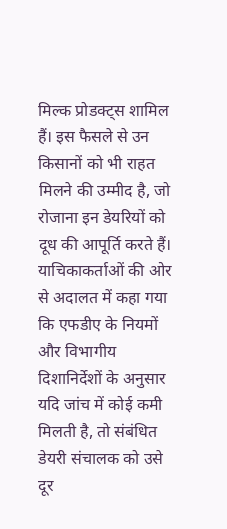मिल्क प्रोडक्ट्स शामिल हैं। इस फैसले से उन किसानों को भी राहत मिलने की उम्मीद है, जो रोजाना इन डेयरियों को दूध की आपूर्ति करते हैं।
याचिकाकर्ताओं की ओर से अदालत में कहा गया कि एफडीए के नियमों और विभागीय दिशानिर्देशों के अनुसार यदि जांच में कोई कमी मिलती है, तो संबंधित डेयरी संचालक को उसे दूर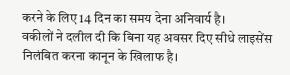करने के लिए 14 दिन का समय देना अनिवार्य है।
वकीलों ने दलील दी कि बिना यह अवसर दिए सीधे लाइसेंस निलंबित करना कानून के खिलाफ है।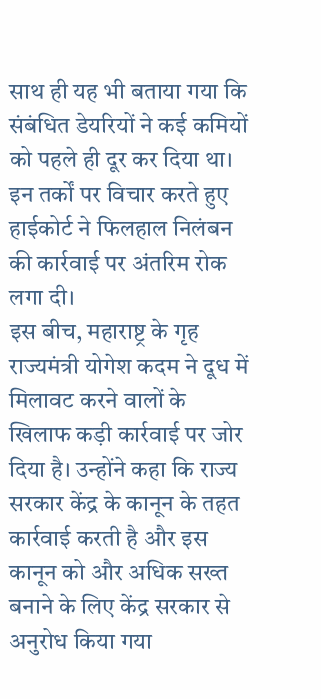साथ ही यह भी बताया गया कि संबंधित डेयरियों ने कई कमियों को पहले ही दूर कर दिया था। इन तर्कों पर विचार करते हुए हाईकोर्ट ने फिलहाल निलंबन की कार्रवाई पर अंतरिम रोक लगा दी।
इस बीच, महाराष्ट्र के गृह राज्यमंत्री योगेश कदम ने दूध में मिलावट करने वालों के खिलाफ कड़ी कार्रवाई पर जोर दिया है। उन्होंने कहा कि राज्य सरकार केंद्र के कानून के तहत कार्रवाई करती है और इस कानून को और अधिक सख्त बनाने के लिए केंद्र सरकार से अनुरोध किया गया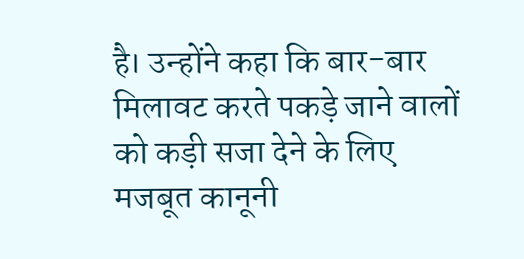है। उन्होंने कहा कि बार-बार मिलावट करते पकड़े जाने वालों को कड़ी सजा देने के लिए मजबूत कानूनी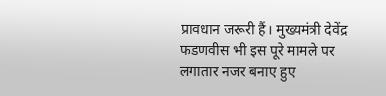प्रावधान जरूरी हैं। मुख्यमंत्री देवेंद्र फडणवीस भी इस पूरे मामले पर लगातार नजर बनाए हुए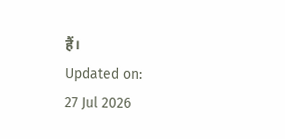हैं।
Updated on:
27 Jul 2026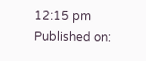12:15 pm
Published on: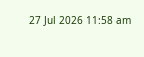27 Jul 2026 11:58 am